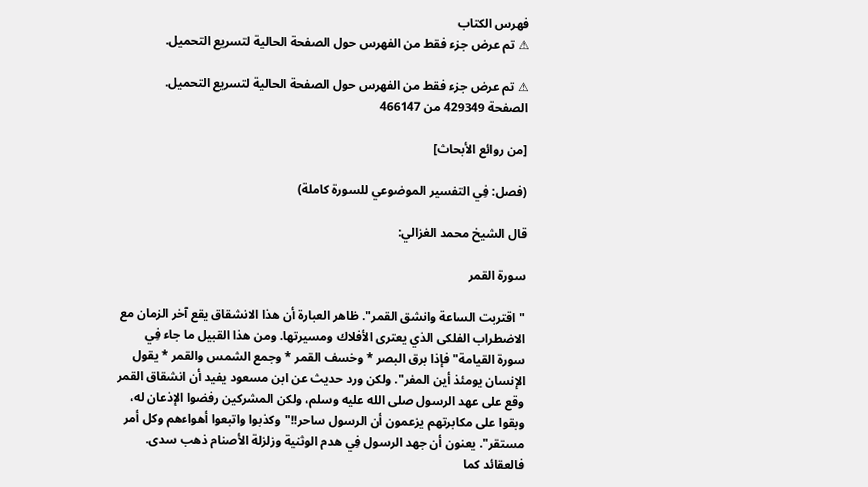فهرس الكتاب
⚠ تم عرض جزء فقط من الفهرس حول الصفحة الحالية لتسريع التحميل.

⚠ تم عرض جزء فقط من الفهرس حول الصفحة الحالية لتسريع التحميل.
الصفحة 429349 من 466147

[من روائع الأبحاث]

(فصل: فِي التفسير الموضوعي للسورة كاملة)

قال الشيخ محمد الغزالي:

سورة القمر

"اقتربت الساعة وانشق القمر". ظاهر العبارة أن هذا الانشقاق يقع آخر الزمان مع الاضطراب الفلكى الذي يعترى الأفلاك ومسيرتها. ومن هذا القبيل ما جاء فِي سورة القيامة"فإذا برق البصر * وخسف القمر * وجمع الشمس والقمر * يقول الإنسان يومئذ أين المفر". ولكن ورد حديث عن ابن مسعود يفيد أن انشقاق القمر وقع على عهد الرسول صلى الله عليه وسلم، ولكن المشركين رفضوا الإذعان له، وبقوا على مكابرتهم يزعمون أن الرسول ساحر!!"وكذبوا واتبعوا أهواءهم وكل أمر مستقر". يعنون أن جهد الرسول فِي هدم الوثنية وزلزلة الأصنام ذهب سدى. فالعقائد كما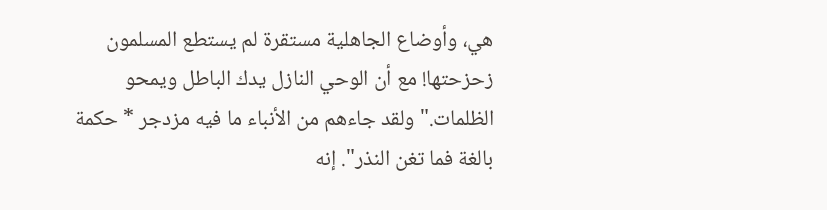هي، وأوضاع الجاهلية مستقرة لم يستطع المسلمون زحزحتها! مع أن الوحي النازل يدك الباطل ويمحو الظلمات."ولقد جاءهم من الأنباء ما فيه مزدجر * حكمة بالغة فما تغن النذر". إنه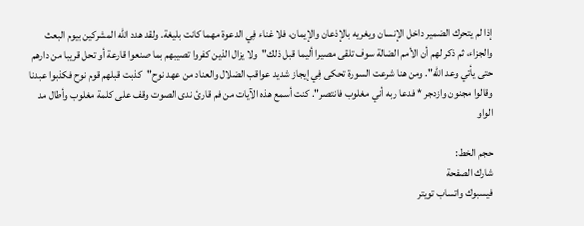إذا لم يتحرك الضمير داخل الإنسان ويغريه بالإذعان والإيمان، فلا غناء فِي الدعوة مهما كانت بليغة. ولقد هدد الله المشركين بيوم البعث والجزاء، ثم ذكر لهم أن الأمم الضالة سوف تلقى مصيرا أليما قبل ذلك"ولا يزال الذين كفروا تصيبهم بما صنعوا قارعة أو تحل قريبا من دارهم حتى يأتي وعد الله". ومن هنا شرعت السورة تحكى فِي إيجاز شديد عواقب الضلال والعناد من عهد نوح"كذبت قبلهم قوم نوح فكذبوا عبدنا وقالوا مجنون وازدجر * فدعا ربه أني مغلوب فانتصر". كنت أسمع هذه الآيات من فم قارئ ندى الصوت وقف على كلمة مغلوب وأطال مد الواو

حجم الخط:
شارك الصفحة
فيسبوك واتساب تويتر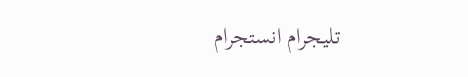تليجرام انستجرام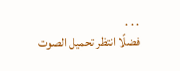. . .
فضلًا انتظر تحميل الصوت